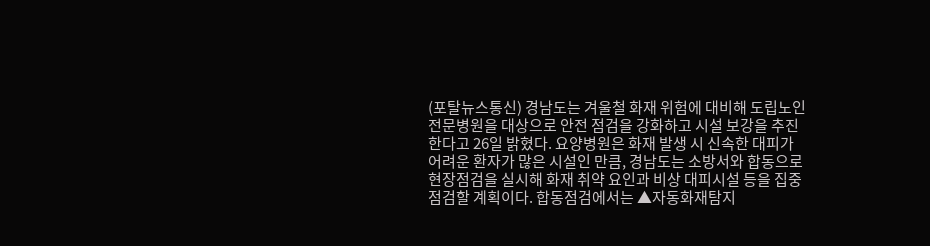(포탈뉴스통신) 경남도는 겨울철 화재 위험에 대비해 도립노인전문병원을 대상으로 안전 점검을 강화하고 시설 보강을 추진한다고 26일 밝혔다. 요양병원은 화재 발생 시 신속한 대피가 어려운 환자가 많은 시설인 만큼, 경남도는 소방서와 합동으로 현장점검을 실시해 화재 취약 요인과 비상 대피시설 등을 집중 점검할 계획이다. 합동점검에서는 ▲자동화재탐지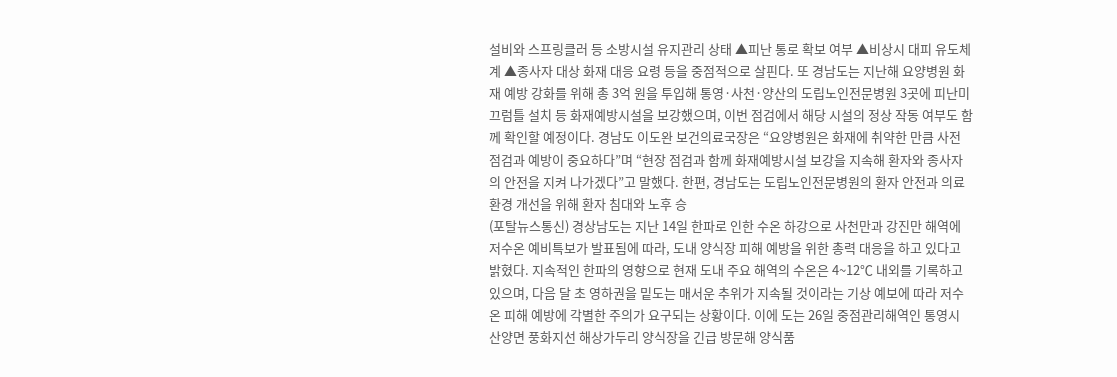설비와 스프링클러 등 소방시설 유지관리 상태 ▲피난 통로 확보 여부 ▲비상시 대피 유도체계 ▲종사자 대상 화재 대응 요령 등을 중점적으로 살핀다. 또 경남도는 지난해 요양병원 화재 예방 강화를 위해 총 3억 원을 투입해 통영·사천·양산의 도립노인전문병원 3곳에 피난미끄럼틀 설치 등 화재예방시설을 보강했으며, 이번 점검에서 해당 시설의 정상 작동 여부도 함께 확인할 예정이다. 경남도 이도완 보건의료국장은 “요양병원은 화재에 취약한 만큼 사전 점검과 예방이 중요하다”며 “현장 점검과 함께 화재예방시설 보강을 지속해 환자와 종사자의 안전을 지켜 나가겠다”고 말했다. 한편, 경남도는 도립노인전문병원의 환자 안전과 의료환경 개선을 위해 환자 침대와 노후 승
(포탈뉴스통신) 경상남도는 지난 14일 한파로 인한 수온 하강으로 사천만과 강진만 해역에 저수온 예비특보가 발표됨에 따라, 도내 양식장 피해 예방을 위한 총력 대응을 하고 있다고 밝혔다. 지속적인 한파의 영향으로 현재 도내 주요 해역의 수온은 4~12℃ 내외를 기록하고 있으며, 다음 달 초 영하권을 밑도는 매서운 추위가 지속될 것이라는 기상 예보에 따라 저수온 피해 예방에 각별한 주의가 요구되는 상황이다. 이에 도는 26일 중점관리해역인 통영시 산양면 풍화지선 해상가두리 양식장을 긴급 방문해 양식품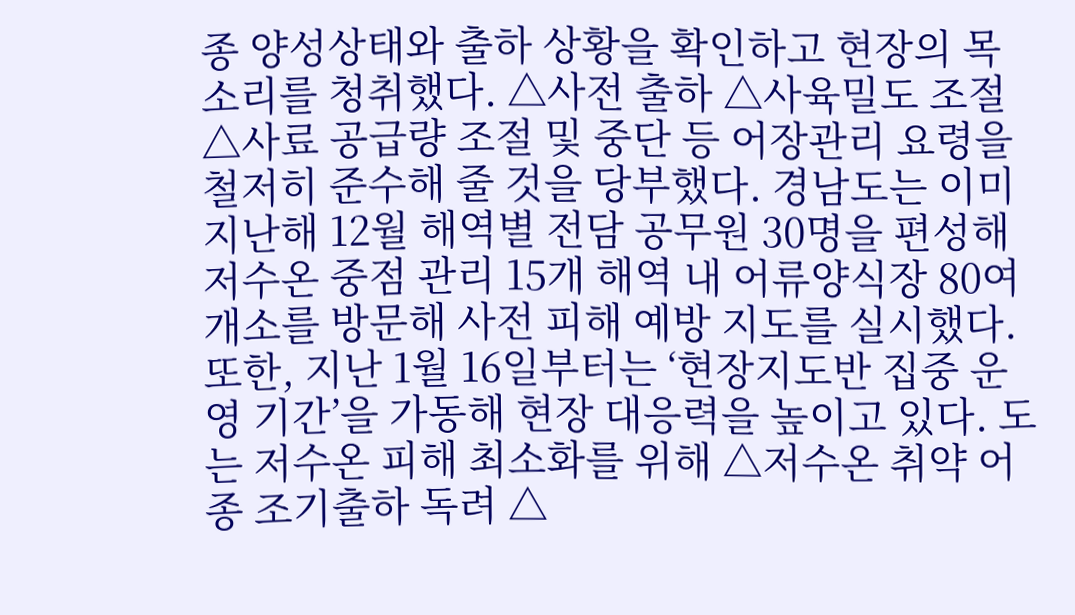종 양성상태와 출하 상황을 확인하고 현장의 목소리를 청취했다. △사전 출하 △사육밀도 조절 △사료 공급량 조절 및 중단 등 어장관리 요령을 철저히 준수해 줄 것을 당부했다. 경남도는 이미 지난해 12월 해역별 전담 공무원 30명을 편성해 저수온 중점 관리 15개 해역 내 어류양식장 80여 개소를 방문해 사전 피해 예방 지도를 실시했다. 또한, 지난 1월 16일부터는 ‘현장지도반 집중 운영 기간’을 가동해 현장 대응력을 높이고 있다. 도는 저수온 피해 최소화를 위해 △저수온 취약 어종 조기출하 독려 △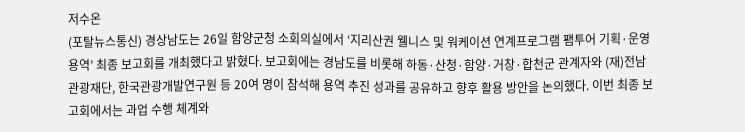저수온
(포탈뉴스통신) 경상남도는 26일 함양군청 소회의실에서 ‘지리산권 웰니스 및 워케이션 연계프로그램 팸투어 기획·운영 용역’ 최종 보고회를 개최했다고 밝혔다. 보고회에는 경남도를 비롯해 하동·산청·함양·거창·합천군 관계자와 (재)전남관광재단, 한국관광개발연구원 등 20여 명이 참석해 용역 추진 성과를 공유하고 향후 활용 방안을 논의했다. 이번 최종 보고회에서는 과업 수행 체계와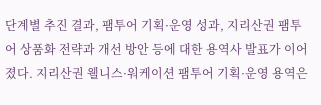단계별 추진 결과, 팸투어 기획·운영 성과, 지리산권 팸투어 상품화 전략과 개선 방안 등에 대한 용역사 발표가 이어졌다. 지리산권 웰니스·워케이션 팸투어 기획·운영 용역은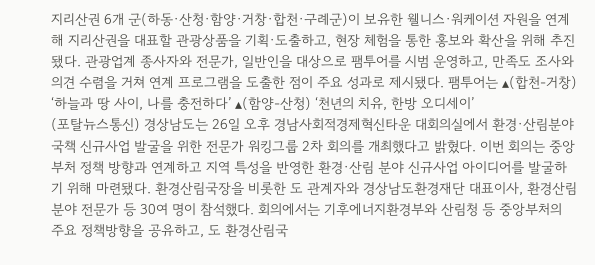지리산권 6개 군(하동·산청·함양·거창·합천·구례군)이 보유한 웰니스·워케이션 자원을 연계해 지리산권을 대표할 관광상품을 기획·도출하고, 현장 체험을 통한 홍보와 확산을 위해 추진됐다. 관광업계 종사자와 전문가, 일반인을 대상으로 팸투어를 시범 운영하고, 만족도 조사와 의견 수렴을 거쳐 연계 프로그램을 도출한 점이 주요 성과로 제시됐다. 팸투어는 ▴(합천-거창) ‘하늘과 땅 사이, 나를 충전하다’ ▴(함양-산청) ‘천년의 치유, 한방 오디세이’
(포탈뉴스통신) 경상남도는 26일 오후 경남사회적경제혁신타운 대회의실에서 환경·산림분야 국책 신규사업 발굴을 위한 전문가 워킹그룹 2차 회의를 개최했다고 밝혔다. 이번 회의는 중앙부처 정책 방향과 연계하고 지역 특성을 반영한 환경·산림 분야 신규사업 아이디어를 발굴하기 위해 마련됐다. 환경산림국장을 비롯한 도 관계자와 경상남도환경재단 대표이사, 환경산림분야 전문가 등 30여 명이 참석했다. 회의에서는 기후에너지환경부와 산림청 등 중앙부처의 주요 정책방향을 공유하고, 도 환경산림국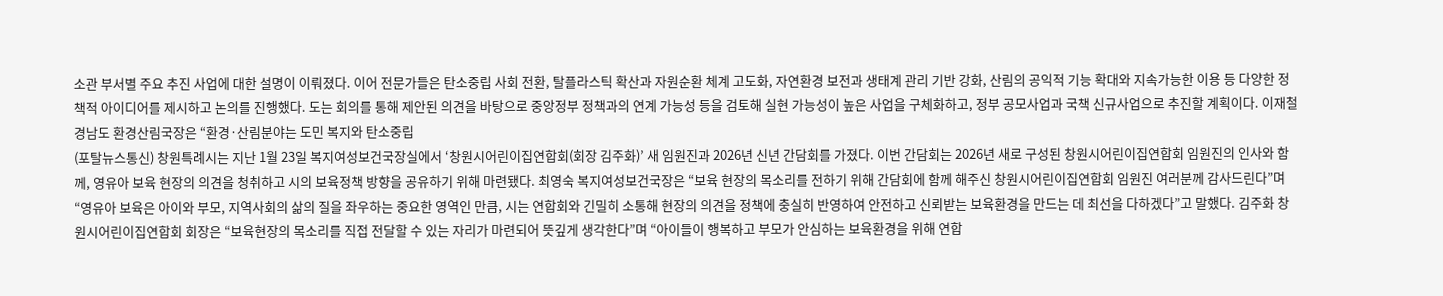소관 부서별 주요 추진 사업에 대한 설명이 이뤄졌다. 이어 전문가들은 탄소중립 사회 전환, 탈플라스틱 확산과 자원순환 체계 고도화, 자연환경 보전과 생태계 관리 기반 강화, 산림의 공익적 기능 확대와 지속가능한 이용 등 다양한 정책적 아이디어를 제시하고 논의를 진행했다. 도는 회의를 통해 제안된 의견을 바탕으로 중앙정부 정책과의 연계 가능성 등을 검토해 실현 가능성이 높은 사업을 구체화하고, 정부 공모사업과 국책 신규사업으로 추진할 계획이다. 이재철 경남도 환경산림국장은 “환경·산림분야는 도민 복지와 탄소중립
(포탈뉴스통신) 창원특례시는 지난 1월 23일 복지여성보건국장실에서 ‘창원시어린이집연합회(회장 김주화)’ 새 임원진과 2026년 신년 간담회를 가졌다. 이번 간담회는 2026년 새로 구성된 창원시어린이집연합회 임원진의 인사와 함께, 영유아 보육 현장의 의견을 청취하고 시의 보육정책 방향을 공유하기 위해 마련됐다. 최영숙 복지여성보건국장은 “보육 현장의 목소리를 전하기 위해 간담회에 함께 해주신 창원시어린이집연합회 임원진 여러분께 감사드린다”며 “영유아 보육은 아이와 부모, 지역사회의 삶의 질을 좌우하는 중요한 영역인 만큼, 시는 연합회와 긴밀히 소통해 현장의 의견을 정책에 충실히 반영하여 안전하고 신뢰받는 보육환경을 만드는 데 최선을 다하겠다”고 말했다. 김주화 창원시어린이집연합회 회장은 “보육현장의 목소리를 직접 전달할 수 있는 자리가 마련되어 뜻깊게 생각한다”며 “아이들이 행복하고 부모가 안심하는 보육환경을 위해 연합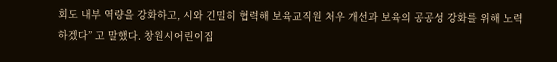회도 내부 역량을 강화하고, 시와 긴밀히 협력해 보육교직원 처우 개선과 보육의 공공성 강화를 위해 노력하겠다” 고 말했다. 창원시어린이집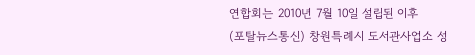연합회는 2010년 7월 10일 설립된 이후
(포탈뉴스통신) 창원특례시 도서관사업소 성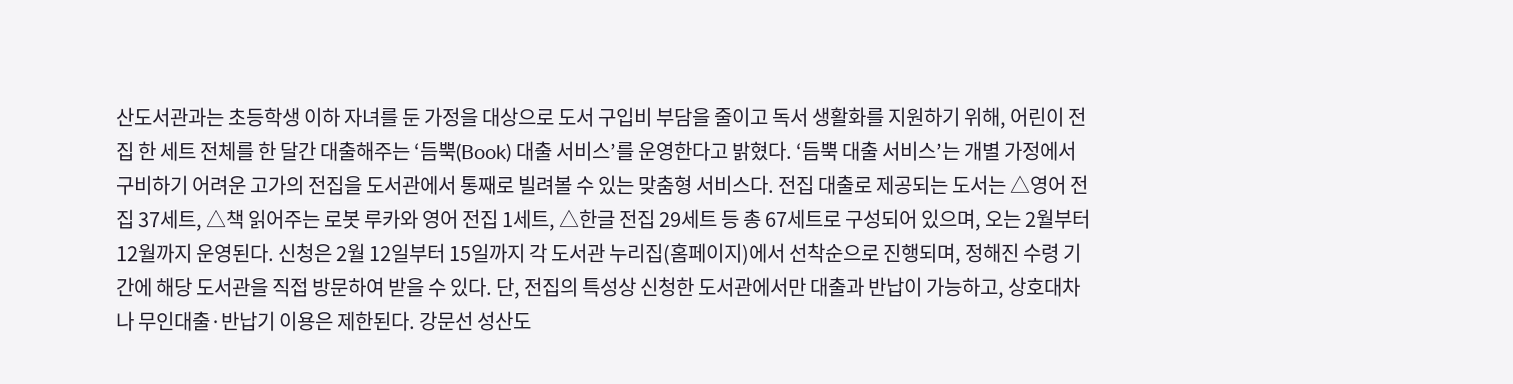산도서관과는 초등학생 이하 자녀를 둔 가정을 대상으로 도서 구입비 부담을 줄이고 독서 생활화를 지원하기 위해, 어린이 전집 한 세트 전체를 한 달간 대출해주는 ‘듬뿍(Book) 대출 서비스’를 운영한다고 밝혔다. ‘듬뿍 대출 서비스’는 개별 가정에서 구비하기 어려운 고가의 전집을 도서관에서 통째로 빌려볼 수 있는 맞춤형 서비스다. 전집 대출로 제공되는 도서는 △영어 전집 37세트, △책 읽어주는 로봇 루카와 영어 전집 1세트, △한글 전집 29세트 등 총 67세트로 구성되어 있으며, 오는 2월부터 12월까지 운영된다. 신청은 2월 12일부터 15일까지 각 도서관 누리집(홈페이지)에서 선착순으로 진행되며, 정해진 수령 기간에 해당 도서관을 직접 방문하여 받을 수 있다. 단, 전집의 특성상 신청한 도서관에서만 대출과 반납이 가능하고, 상호대차나 무인대출·반납기 이용은 제한된다. 강문선 성산도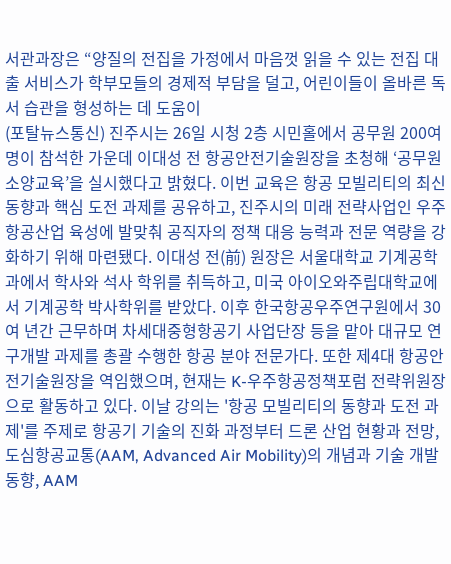서관과장은 “양질의 전집을 가정에서 마음껏 읽을 수 있는 전집 대출 서비스가 학부모들의 경제적 부담을 덜고, 어린이들이 올바른 독서 습관을 형성하는 데 도움이
(포탈뉴스통신) 진주시는 26일 시청 2층 시민홀에서 공무원 200여 명이 참석한 가운데 이대성 전 항공안전기술원장을 초청해 ‘공무원 소양교육’을 실시했다고 밝혔다. 이번 교육은 항공 모빌리티의 최신 동향과 핵심 도전 과제를 공유하고, 진주시의 미래 전략사업인 우주항공산업 육성에 발맞춰 공직자의 정책 대응 능력과 전문 역량을 강화하기 위해 마련됐다. 이대성 전(前) 원장은 서울대학교 기계공학과에서 학사와 석사 학위를 취득하고, 미국 아이오와주립대학교에서 기계공학 박사학위를 받았다. 이후 한국항공우주연구원에서 30여 년간 근무하며 차세대중형항공기 사업단장 등을 맡아 대규모 연구개발 과제를 총괄 수행한 항공 분야 전문가다. 또한 제4대 항공안전기술원장을 역임했으며, 현재는 K-우주항공정책포럼 전략위원장으로 활동하고 있다. 이날 강의는 '항공 모빌리티의 동향과 도전 과제'를 주제로 항공기 기술의 진화 과정부터 드론 산업 현황과 전망, 도심항공교통(AAM, Advanced Air Mobility)의 개념과 기술 개발 동향, AAM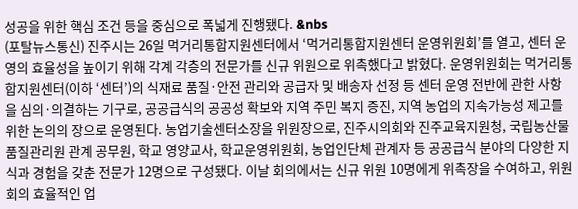성공을 위한 핵심 조건 등을 중심으로 폭넓게 진행됐다. &nbs
(포탈뉴스통신) 진주시는 26일 먹거리통합지원센터에서 ‘먹거리통합지원센터 운영위원회’를 열고, 센터 운영의 효율성을 높이기 위해 각계 각층의 전문가를 신규 위원으로 위촉했다고 밝혔다. 운영위원회는 먹거리통합지원센터(이하 ‘센터’)의 식재료 품질·안전 관리와 공급자 및 배송자 선정 등 센터 운영 전반에 관한 사항을 심의·의결하는 기구로, 공공급식의 공공성 확보와 지역 주민 복지 증진, 지역 농업의 지속가능성 제고를 위한 논의의 장으로 운영된다. 농업기술센터소장을 위원장으로, 진주시의회와 진주교육지원청, 국립농산물품질관리원 관계 공무원, 학교 영양교사, 학교운영위원회, 농업인단체 관계자 등 공공급식 분야의 다양한 지식과 경험을 갖춘 전문가 12명으로 구성됐다. 이날 회의에서는 신규 위원 10명에게 위촉장을 수여하고, 위원회의 효율적인 업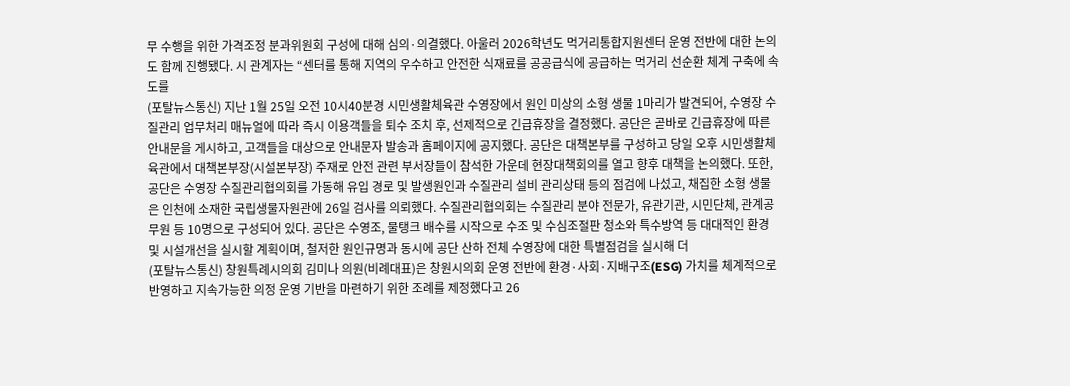무 수행을 위한 가격조정 분과위원회 구성에 대해 심의·의결했다. 아울러 2026학년도 먹거리통합지원센터 운영 전반에 대한 논의도 함께 진행됐다. 시 관계자는 “센터를 통해 지역의 우수하고 안전한 식재료를 공공급식에 공급하는 먹거리 선순환 체계 구축에 속도를
(포탈뉴스통신) 지난 1월 25일 오전 10시40분경 시민생활체육관 수영장에서 원인 미상의 소형 생물 1마리가 발견되어, 수영장 수질관리 업무처리 매뉴얼에 따라 즉시 이용객들을 퇴수 조치 후, 선제적으로 긴급휴장을 결정했다. 공단은 곧바로 긴급휴장에 따른 안내문을 게시하고, 고객들을 대상으로 안내문자 발송과 홈페이지에 공지했다. 공단은 대책본부를 구성하고 당일 오후 시민생활체육관에서 대책본부장(시설본부장) 주재로 안전 관련 부서장들이 참석한 가운데 현장대책회의를 열고 향후 대책을 논의했다. 또한, 공단은 수영장 수질관리협의회를 가동해 유입 경로 및 발생원인과 수질관리 설비 관리상태 등의 점검에 나섰고, 채집한 소형 생물은 인천에 소재한 국립생물자원관에 26일 검사를 의뢰했다. 수질관리협의회는 수질관리 분야 전문가, 유관기관, 시민단체, 관계공무원 등 10명으로 구성되어 있다. 공단은 수영조, 물탱크 배수를 시작으로 수조 및 수심조절판 청소와 특수방역 등 대대적인 환경 및 시설개선을 실시할 계획이며, 철저한 원인규명과 동시에 공단 산하 전체 수영장에 대한 특별점검을 실시해 더
(포탈뉴스통신) 창원특례시의회 김미나 의원(비례대표)은 창원시의회 운영 전반에 환경·사회·지배구조(ESG) 가치를 체계적으로 반영하고 지속가능한 의정 운영 기반을 마련하기 위한 조례를 제정했다고 26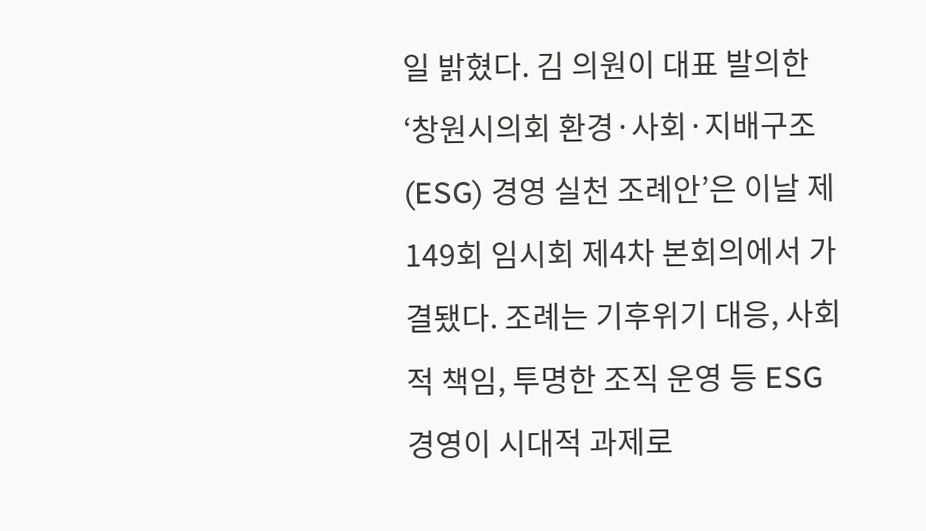일 밝혔다. 김 의원이 대표 발의한 ‘창원시의회 환경·사회·지배구조(ESG) 경영 실천 조례안’은 이날 제149회 임시회 제4차 본회의에서 가결됐다. 조례는 기후위기 대응, 사회적 책임, 투명한 조직 운영 등 ESG 경영이 시대적 과제로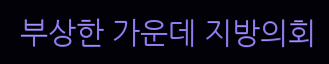부상한 가운데 지방의회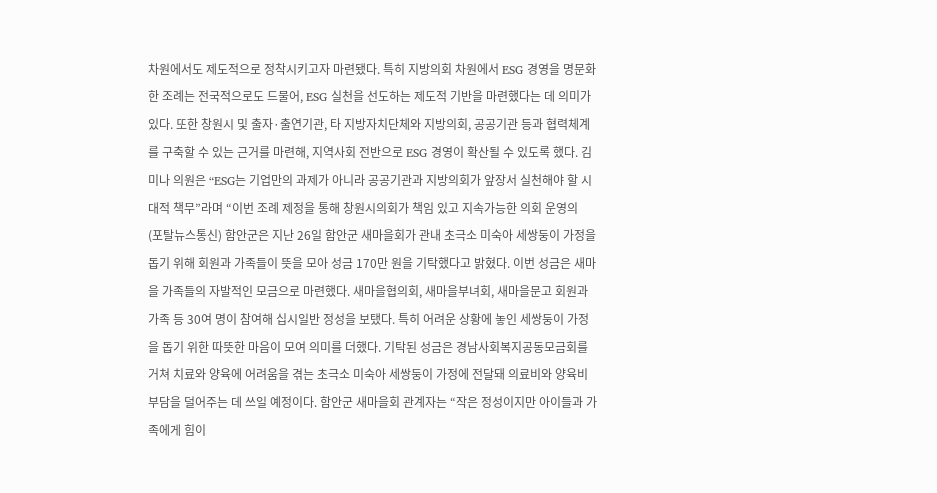차원에서도 제도적으로 정착시키고자 마련됐다. 특히 지방의회 차원에서 ESG 경영을 명문화한 조례는 전국적으로도 드물어, ESG 실천을 선도하는 제도적 기반을 마련했다는 데 의미가 있다. 또한 창원시 및 출자·출연기관, 타 지방자치단체와 지방의회, 공공기관 등과 협력체계를 구축할 수 있는 근거를 마련해, 지역사회 전반으로 ESG 경영이 확산될 수 있도록 했다. 김미나 의원은 “ESG는 기업만의 과제가 아니라 공공기관과 지방의회가 앞장서 실천해야 할 시대적 책무”라며 “이번 조례 제정을 통해 창원시의회가 책임 있고 지속가능한 의회 운영의
(포탈뉴스통신) 함안군은 지난 26일 함안군 새마을회가 관내 초극소 미숙아 세쌍둥이 가정을 돕기 위해 회원과 가족들이 뜻을 모아 성금 170만 원을 기탁했다고 밝혔다. 이번 성금은 새마을 가족들의 자발적인 모금으로 마련했다. 새마을협의회, 새마을부녀회, 새마을문고 회원과 가족 등 30여 명이 참여해 십시일반 정성을 보탰다. 특히 어려운 상황에 놓인 세쌍둥이 가정을 돕기 위한 따뜻한 마음이 모여 의미를 더했다. 기탁된 성금은 경남사회복지공동모금회를 거쳐 치료와 양육에 어려움을 겪는 초극소 미숙아 세쌍둥이 가정에 전달돼 의료비와 양육비 부담을 덜어주는 데 쓰일 예정이다. 함안군 새마을회 관계자는 “작은 정성이지만 아이들과 가족에게 힘이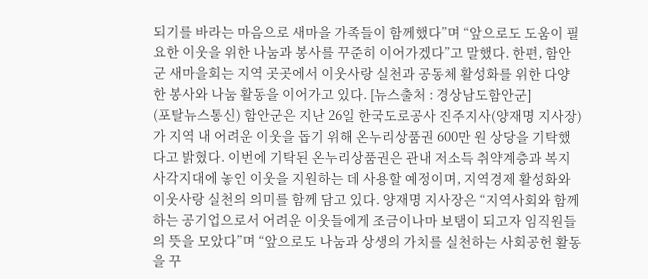되기를 바라는 마음으로 새마을 가족들이 함께했다”며 “앞으로도 도움이 필요한 이웃을 위한 나눔과 봉사를 꾸준히 이어가겠다”고 말했다. 한편, 함안군 새마을회는 지역 곳곳에서 이웃사랑 실천과 공동체 활성화를 위한 다양한 봉사와 나눔 활동을 이어가고 있다. [뉴스출처 : 경상남도함안군]
(포탈뉴스통신) 함안군은 지난 26일 한국도로공사 진주지사(양재명 지사장)가 지역 내 어려운 이웃을 돕기 위해 온누리상품권 600만 원 상당을 기탁했다고 밝혔다. 이번에 기탁된 온누리상품권은 관내 저소득 취약계층과 복지 사각지대에 놓인 이웃을 지원하는 데 사용할 예정이며, 지역경제 활성화와 이웃사랑 실천의 의미를 함께 담고 있다. 양재명 지사장은 “지역사회와 함께하는 공기업으로서 어려운 이웃들에게 조금이나마 보탬이 되고자 임직원들의 뜻을 모았다”며 “앞으로도 나눔과 상생의 가치를 실천하는 사회공헌 활동을 꾸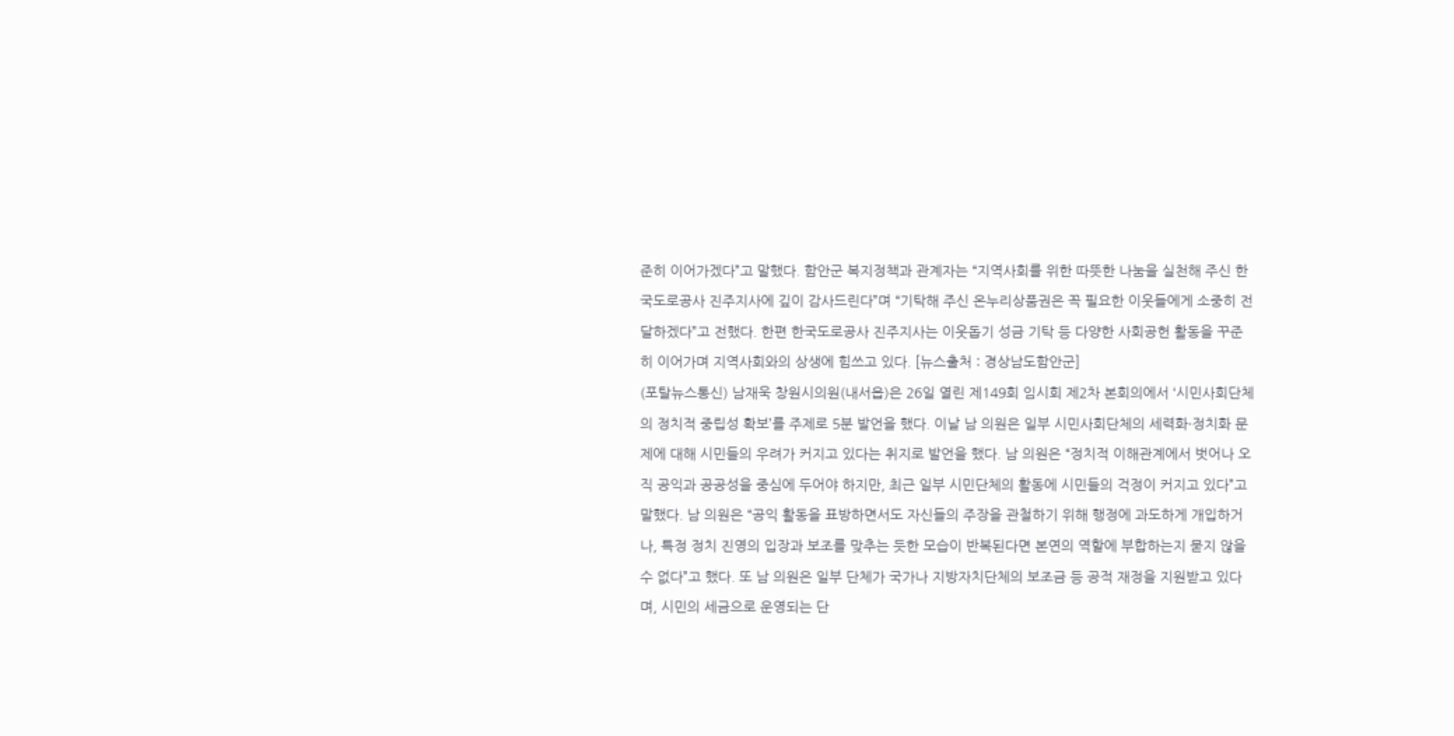준히 이어가겠다”고 말했다. 함안군 복지정책과 관계자는 “지역사회를 위한 따뜻한 나눔을 실천해 주신 한국도로공사 진주지사에 깊이 감사드린다”며 “기탁해 주신 온누리상품권은 꼭 필요한 이웃들에게 소중히 전달하겠다”고 전했다. 한편 한국도로공사 진주지사는 이웃돕기 성금 기탁 등 다양한 사회공헌 활동을 꾸준히 이어가며 지역사회와의 상생에 힘쓰고 있다. [뉴스출처 : 경상남도함안군]
(포탈뉴스통신) 남재욱 창원시의원(내서읍)은 26일 열린 제149회 임시회 제2차 본회의에서 ‘시민사회단체의 정치적 중립성 확보’를 주제로 5분 발언을 했다. 이날 남 의원은 일부 시민사회단체의 세력화·정치화 문제에 대해 시민들의 우려가 커지고 있다는 취지로 발언을 했다. 남 의원은 “정치적 이해관계에서 벗어나 오직 공익과 공공성을 중심에 두어야 하지만, 최근 일부 시민단체의 활동에 시민들의 걱정이 커지고 있다”고 말했다. 남 의원은 “공익 활동을 표방하면서도 자신들의 주장을 관철하기 위해 행정에 과도하게 개입하거나, 특정 정치 진영의 입장과 보조를 맞추는 듯한 모습이 반복된다면 본연의 역할에 부합하는지 묻지 않을 수 없다”고 했다. 또 남 의원은 일부 단체가 국가나 지방자치단체의 보조금 등 공적 재정을 지원받고 있다며, 시민의 세금으로 운영되는 단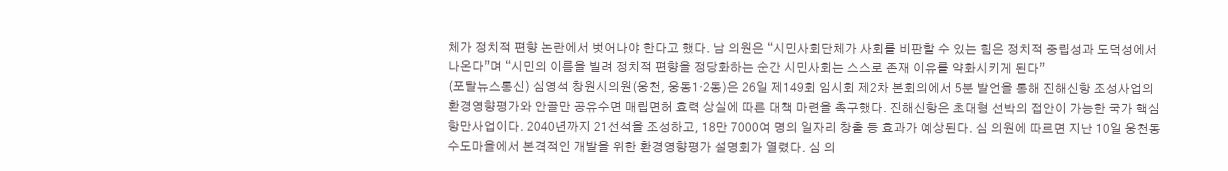체가 정치적 편향 논란에서 벗어나야 한다고 했다. 남 의원은 “시민사회단체가 사회를 비판할 수 있는 힘은 정치적 중립성과 도덕성에서 나온다”며 “시민의 이름을 빌려 정치적 편향을 정당화하는 순간 시민사회는 스스로 존재 이유를 약화시키게 된다”
(포탈뉴스통신) 심영석 창원시의원(웅천, 웅동1·2동)은 26일 제149회 임시회 제2차 본회의에서 5분 발언을 통해 진해신항 조성사업의 환경영향평가와 안골만 공유수면 매립면허 효력 상실에 따른 대책 마련을 촉구했다. 진해신항은 초대형 선박의 접안이 가능한 국가 핵심 항만사업이다. 2040년까지 21선석을 조성하고, 18만 7000여 명의 일자리 창출 등 효과가 예상된다. 심 의원에 따르면 지난 10일 웅천동 수도마을에서 본격적인 개발을 위한 환경영향평가 설명회가 열렸다. 심 의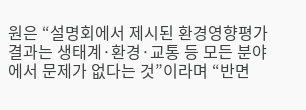원은 “설명회에서 제시된 환경영향평가 결과는 생태계·환경·교통 등 모든 분야에서 문제가 없다는 것”이라며 “반면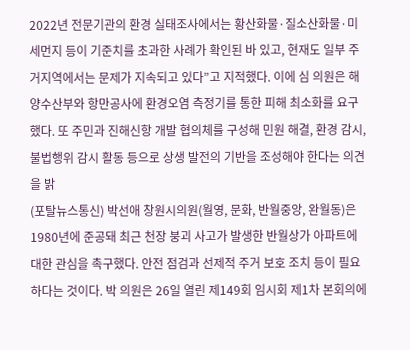2022년 전문기관의 환경 실태조사에서는 황산화물·질소산화물·미세먼지 등이 기준치를 초과한 사례가 확인된 바 있고, 현재도 일부 주거지역에서는 문제가 지속되고 있다”고 지적했다. 이에 심 의원은 해양수산부와 항만공사에 환경오염 측정기를 통한 피해 최소화를 요구했다. 또 주민과 진해신항 개발 협의체를 구성해 민원 해결, 환경 감시, 불법행위 감시 활동 등으로 상생 발전의 기반을 조성해야 한다는 의견을 밝
(포탈뉴스통신) 박선애 창원시의원(월영, 문화, 반월중앙, 완월동)은 1980년에 준공돼 최근 천장 붕괴 사고가 발생한 반월상가 아파트에 대한 관심을 촉구했다. 안전 점검과 선제적 주거 보호 조치 등이 필요하다는 것이다. 박 의원은 26일 열린 제149회 임시회 제1차 본회의에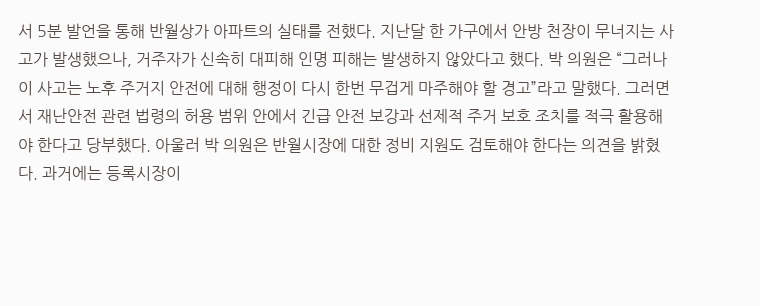서 5분 발언을 통해 반월상가 아파트의 실태를 전했다. 지난달 한 가구에서 안방 천장이 무너지는 사고가 발생했으나, 거주자가 신속히 대피해 인명 피해는 발생하지 않았다고 했다. 박 의원은 “그러나 이 사고는 노후 주거지 안전에 대해 행정이 다시 한번 무겁게 마주해야 할 경고”라고 말했다. 그러면서 재난안전 관련 법령의 허용 범위 안에서 긴급 안전 보강과 선제적 주거 보호 조치를 적극 활용해야 한다고 당부했다. 아울러 박 의원은 반월시장에 대한 정비 지원도 검토해야 한다는 의견을 밝혔다. 과거에는 등록시장이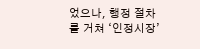었으나, 행정 절차를 거쳐 ‘인정시장’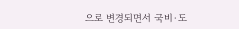으로 변경되면서 국비·도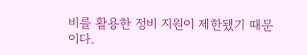비를 활용한 정비 지원이 제한됐기 때문이다.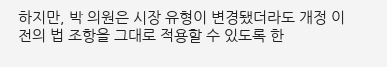하지만, 박 의원은 시장 유형이 변경됐더라도 개정 이전의 법 조항을 그대로 적용할 수 있도록 한